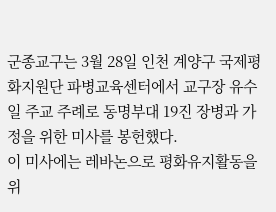군종교구는 3월 28일 인천 계양구 국제평화지원단 파병교육센터에서 교구장 유수일 주교 주례로 동명부대 19진 장병과 가정을 위한 미사를 봉헌했다.
이 미사에는 레바논으로 평화유지활동을 위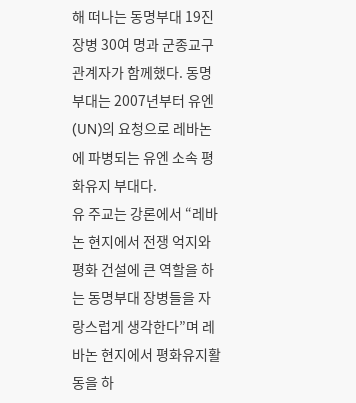해 떠나는 동명부대 19진 장병 30여 명과 군종교구 관계자가 함께했다. 동명부대는 2007년부터 유엔(UN)의 요청으로 레바논에 파병되는 유엔 소속 평화유지 부대다.
유 주교는 강론에서 “레바논 현지에서 전쟁 억지와 평화 건설에 큰 역할을 하는 동명부대 장병들을 자랑스럽게 생각한다”며 레바논 현지에서 평화유지활동을 하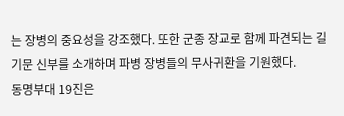는 장병의 중요성을 강조했다. 또한 군종 장교로 함께 파견되는 길기문 신부를 소개하며 파병 장병들의 무사귀환을 기원했다.
동명부대 19진은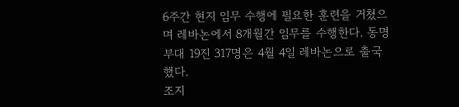6주간 현지 임무 수행에 필요한 훈련을 거쳤으며 레바논에서 8개월간 임무를 수행한다. 동명부대 19진 317명은 4월 4일 레바논으로 출국했다.
조지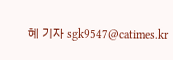혜 기자 sgk9547@catimes.kr